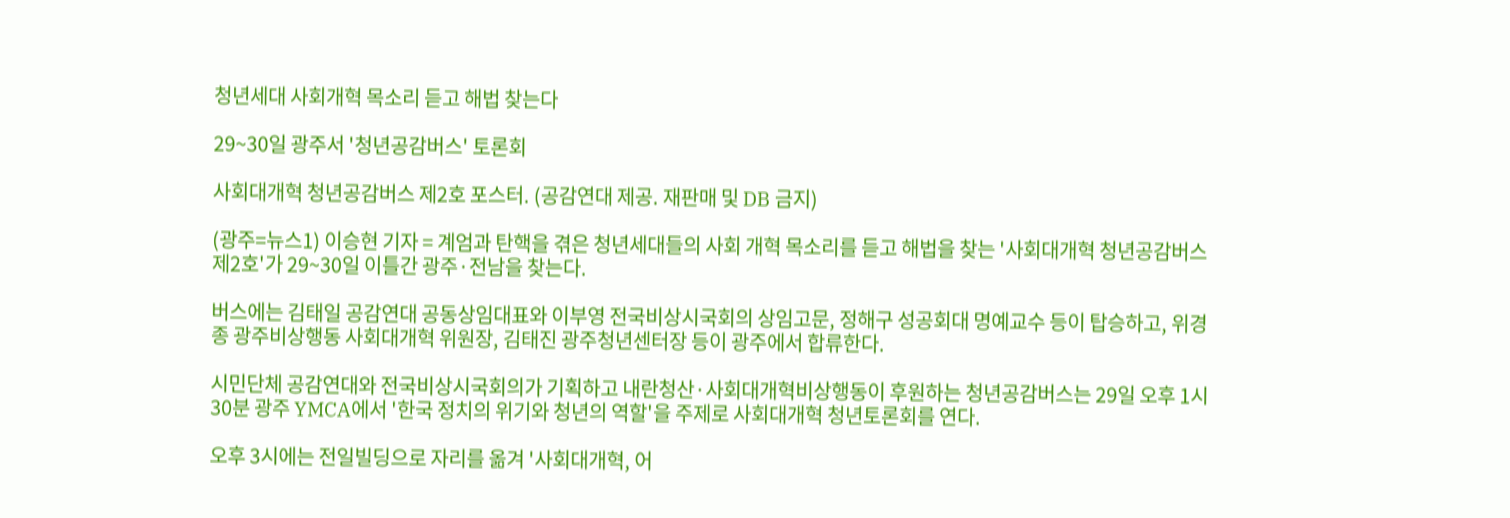청년세대 사회개혁 목소리 듣고 해법 찾는다

29~30일 광주서 '청년공감버스' 토론회

사회대개혁 청년공감버스 제2호 포스터. (공감연대 제공. 재판매 및 DB 금지)

(광주=뉴스1) 이승현 기자 = 계엄과 탄핵을 겪은 청년세대들의 사회 개혁 목소리를 듣고 해법을 찾는 '사회대개혁 청년공감버스 제2호'가 29~30일 이틀간 광주·전남을 찾는다.

버스에는 김태일 공감연대 공동상임대표와 이부영 전국비상시국회의 상임고문, 정해구 성공회대 명예교수 등이 탑승하고, 위경종 광주비상행동 사회대개혁 위원장, 김태진 광주청년센터장 등이 광주에서 합류한다.

시민단체 공감연대와 전국비상시국회의가 기획하고 내란청산·사회대개혁비상행동이 후원하는 청년공감버스는 29일 오후 1시 30분 광주 YMCA에서 '한국 정치의 위기와 청년의 역할'을 주제로 사회대개혁 청년토론회를 연다.

오후 3시에는 전일빌딩으로 자리를 옮겨 '사회대개혁, 어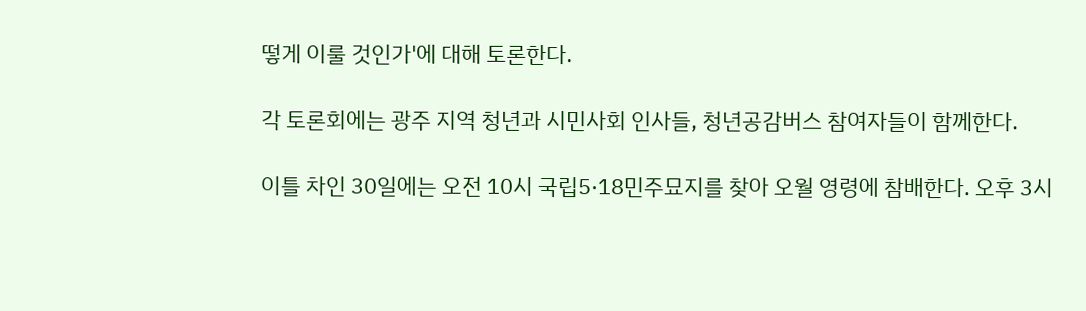떻게 이룰 것인가'에 대해 토론한다.

각 토론회에는 광주 지역 청년과 시민사회 인사들, 청년공감버스 참여자들이 함께한다.

이틀 차인 30일에는 오전 10시 국립5·18민주묘지를 찾아 오월 영령에 참배한다. 오후 3시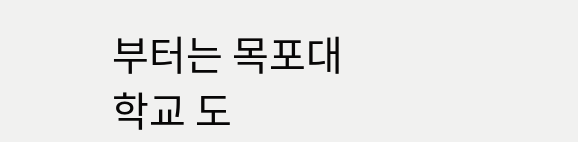부터는 목포대학교 도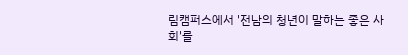림캠퍼스에서 '전남의 청년이 말하는 좋은 사회'를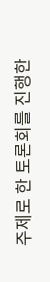주제로 한 토론회를 진행한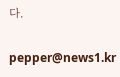다.

pepper@news1.kr